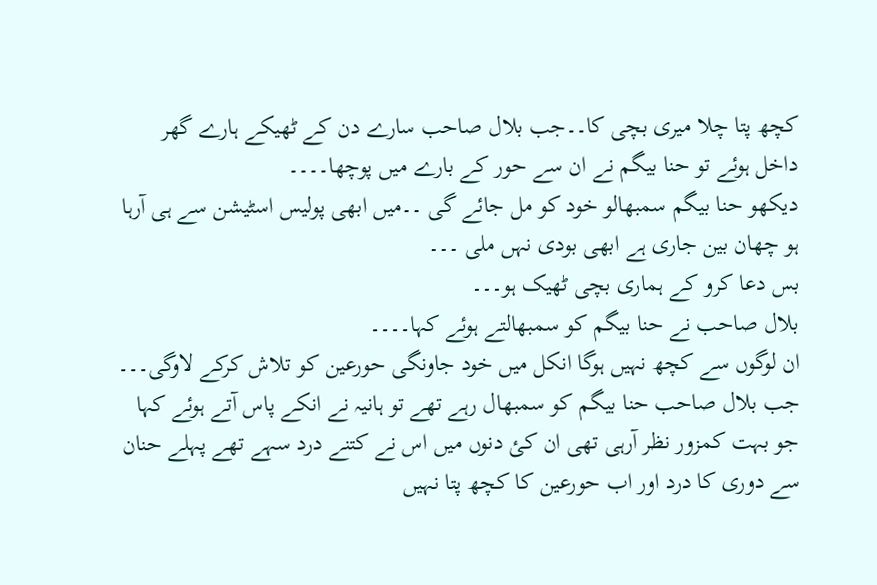کچھ پتا چلا میری بچی کا۔۔جب بلال صاحب سارے دن کے ٹھیکے ہارے گھر داخل ہوئے تو حنا بیگم نے ان سے حور کے بارے میں پوچھا۔۔۔۔
دیکھو حنا بیگم سمبھالو خود کو مل جائے گی ۔۔میں ابھی پولیس اسٹیشن سے ہی آرہا ہو چھان بین جاری ہے ابھی بودی نہں ملی ۔۔۔
بس دعا کرو کے ہماری بچی ٹھیک ہو۔۔۔
بلال صاحب نے حنا بیگم کو سمبھالتے ہوئے کہا۔۔۔۔
ان لوگوں سے کچھ نہیں ہوگا انکل میں خود جاونگی حورعین کو تلاش کرکے لاوگی۔۔۔
جب بلال صاحب حنا بیگم کو سمبھال رہے تھے تو ہانیہ نے انکے پاس آتے ہوئے کہا جو بہت کمزور نظر آرہی تھی ان کئ دنوں میں اس نے کتنے درد سہے تھے پہلے حنان سے دوری کا درد اور اب حورعین کا کچھ پتا نہیں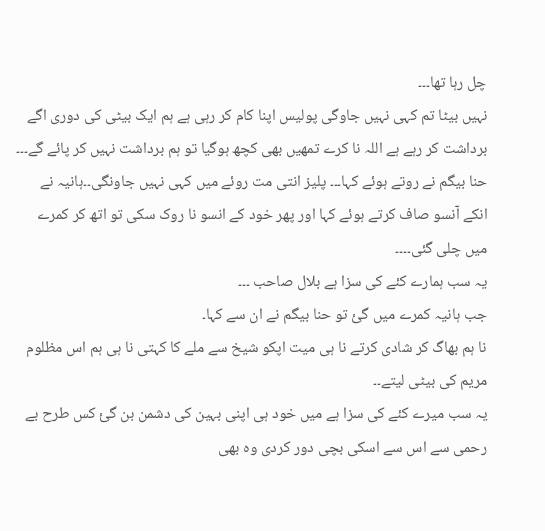چل رہا تھا۔۔۔
نہیں بیٹا تم کہی نہیں جاوگی پولیس اپنا کام کر رہی ہے ہم ایک بیٹی کی دوری اگے برداشت کر رہے ہے اللہ نا کرے تمھیں بھی کچھ ہوگیا تو ہم برداشت نہیں کر پائے گے۔۔۔
حنا بیگم نے روتے ہوئے کہا۔۔۔ پلیز انتی مت روئے میں کہی نہیں جاونگی۔۔ہانیہ نے انکے آنسو صاف کرتے ہوئے کہا اور پھر خود کے انسو نا روک سکی تو اتھ کر کمرے میں چلی گئی۔۔۔۔
یہ سب ہمارے کئے کی سزا ہے بلال صاحب ۔۔۔
جب ہانیہ کمرے میں گئ تو حنا بیگم نے ان سے کہا۔
نا ہم بھاگ کر شادی کرتے نا ہی میت اپکو شیخ سے ملے کا کہتی نا ہی ہم اس مظلوم مریم کی بیٹی لیتے۔۔
یہ سب میرے کئے کی سزا ہے میں خود ہی اپنی بہین کی دشمن بن گئ کس طرح بے رحمی سے اس سے اسکی بچی دور کردی وہ بھی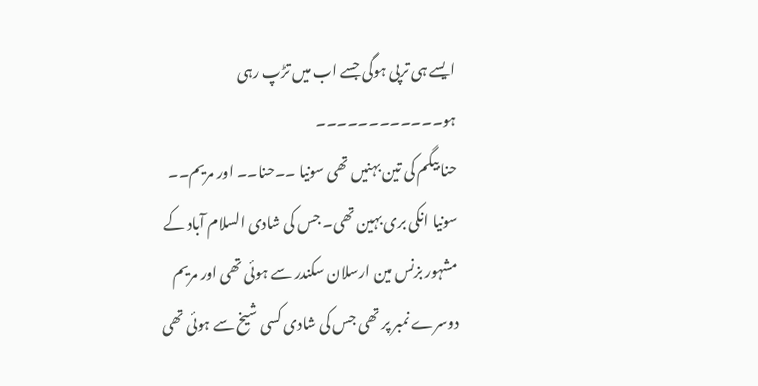ایسے ہی ترپی ہوگی جسے اب میں تڑپ رہی ہو۔۔۔۔۔۔۔۔۔۔۔۔
حنا بیگم کی تین بہنیں تھی سونیا ۔۔حنا۔۔ اور مریم۔۔
سونیا انکی بری بہین تھی۔ جس کی شادی السلام آباد کے مشہور بزنس مین ارسلان سکندر سے ہوئی تھی اور مریم دوسرے نمبر پر تھی جس کی شادی کسی شیخ سے ہوئی تھی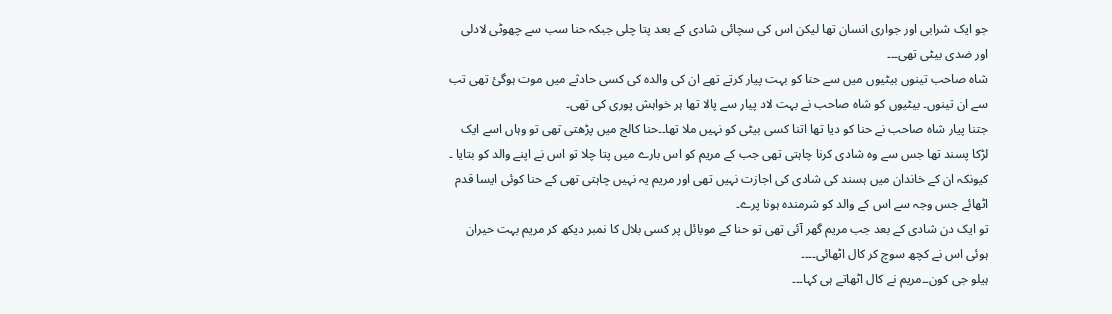جو ایک شرابی اور جواری انسان تھا لیکن اس کی سچائی شادی کے بعد پتا چلی جبکہ حنا سب سے چھوٹی لادلی اور ضدی بیٹی تھی۔۔۔
شاہ صاحب تینوں بیٹیوں میں سے حنا کو بہت پیار کرتے تھے ان کی والدہ کی کسی حادثے میں موت ہوگئ تھی تب سے ان تینوں۔ بیٹیوں کو شاہ صاحب نے بہت لاد پیار سے پالا تھا ہر خواہش پوری کی تھی۔
جتنا پیار شاہ صاحب نے حنا کو دیا تھا اتنا کسی بیٹی کو نہیں ملا تھا۔۔حنا کالج میں پڑھتی تھی تو وہاں اسے ایک لڑکا پسند تھا جس سے وہ شادی کرنا چاہتی تھی جب کے مریم کو اس بارے میں پتا چلا تو اس نے اپنے والد کو بتایا ۔
کیونکہ ان کے خاندان میں ہسند کی شادی کی اجازت نہیں تھی اور مریم یہ نہیں چاہتی تھی کے حنا کوئی ایسا قدم اٹھائے جس وجہ سے اس کے والد کو شرمندہ ہونا پرے۔
تو ایک دن شادی کے بعد جب مریم گھر آئی تھی تو حنا کے موبائل پر کسی بلال کا نمبر دیکھ کر مریم بہت حیران ہوئی اس نے کچھ سوچ کر کال اٹھائی۔۔۔۔
ہیلو جی کون۔۔مریم نے کال اٹھاتے ہی کہا۔۔۔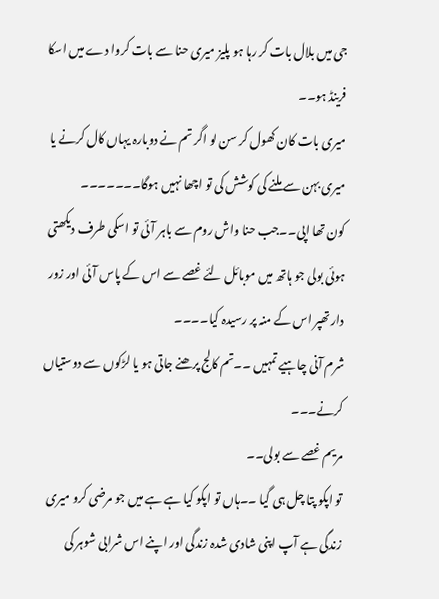جی میں بلال بات کر رہا ہو پلیز میری حنا سے بات کروا دے میں اسکا فرینڈ ہو۔۔
میری بات کان کھول کر سن لو اگر تم نے دوبارہ یہاں کال کرنے یا میری بہن سے ملنے کی کوشش کی تو اچھا نہیں ہوگا۔۔۔۔۔۔۔
کون تھا اپی۔۔جب حنا واش روم سے باہر آئی تو اسکی طرف دیکھتی ہوئی بولی جو ہاتھ میں موبائل لئے غصے سے اس کے پاس آئی اور زور دار تھپر اس کے منہ پر رسیدہ کیا۔۔۔۔
شرم آنی چاہیے تمہیں ۔۔تم کالج پرھنے جاتی ہو یا لڑکوں سے دوستیاں کرنے۔۔۔
مریم غصے سے بولی۔۔
تو اپکو پتا چل ہی گیا ۔۔ہاں تو اپکو کیا ہے ہے میں جو مرضی کرو میری زندگی ہے آپ اپنی شادی شدہ زندگی اور اپنے اس شرابی شوہر کی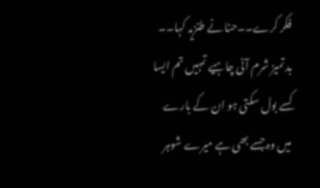فکر کرے۔۔حنا نے طنزیہ کہا۔۔
بد تمیز شرم آنی چاہیے تمہیں تم ایسا کسے بول سکتی ہو ان کے بارے میں وہ جسے بھی ہے میرے شوہر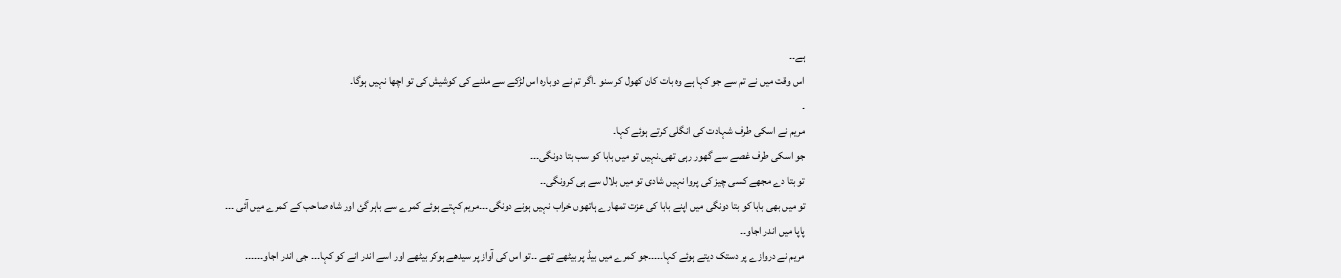ہے۔۔
اس وقت میں نے تم سے جو کہا ہے وہ بات کان کھول کر سنو ۔اگر تم نے دوبارہ اس لڑکے سے ملنے کی کوشیش کی تو اچھا نہیں ہوگا۔
۔
مریم نے اسکی طرف شہادت کی انگلی کرتے ہوئے کہا۔
جو اسکی طرف غصے سے گھور رہی تھی۔نہیں تو میں بابا کو سب بتا دونگی۔۔۔
تو بتا دے مجھے کسی چیز کی پروا نہیں شادی تو میں بلال سے ہی کرونگی۔۔
تو میں بھی بابا کو بتا دونگی میں اپنے بابا کی عزت تمھارے ہاتھوں خراب نہیں ہونے دونگی۔۔۔مریم کہتے ہوئے کمرے سے باہر گئ اور شاہ صاحب کے کمرے میں آئی ۔۔۔
پاپا میں اندر اجاو۔۔
مریم نے دروازے پر دستک دیتے ہوئے کہا۔۔۔۔۔جو کمرے میں بیڈ پر بیٹھے تھے ۔۔تو اس کی آواز پر سیدھے ہوکر بیٹھے اور اسے اندر انے کو کہا۔۔۔ جی اندر اجاو۔۔۔۔۔۔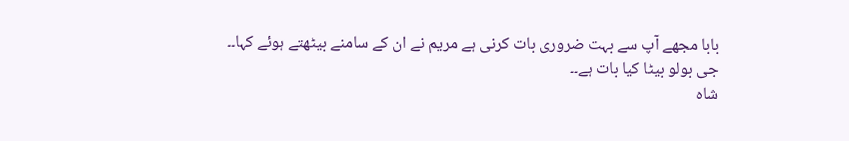بابا مجھے آپ سے بہت ضروری بات کرنی ہے مریم نے ان کے سامنے بیٹھتے ہوئے کہا۔۔
جی بولو بیٹا کیا بات ہے۔۔
شاہ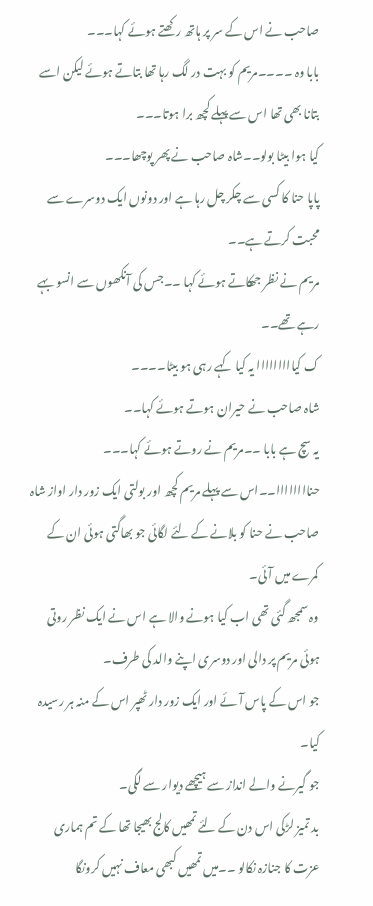صاحب نے اس کے سر پر ہاتھ رکھتے ہوئے کہا۔۔۔
بابا وہ ۔۔۔۔مریم کو بہت در لگ رہا تھا بتاتے ہوئے لیکن اسے بتانا بھی تھا اس سے پہلے کچھ برا ہوتا۔۔۔
کیا ہوا بیٹا بولو۔۔شاہ صاحب نے پھر پوچھا۔۔۔
پاپا حنا کا کسی سے چکر چل رہا ہے اور دونوں ایک دوسرے سے محبت کرتے ہے۔۔
مریم نے نظر جھکاتے ہوئے کہا ۔۔جس کی آنکھوں سے انسو بہے رہے تھے۔۔
ک کیااااااااا یہ کیا کہے رہی ہو بیٹا۔۔۔۔
شاہ صاحب نے حیران ہوتے ہوئے کہا۔۔
یہ سچ ہے بابا ۔۔مریم نے روتے ہوئے کہا۔۔۔
حناااااااا۔۔اس سے پہلے مریم کچھ اور بولتی ایک زور دار اواز شاہ صاحب نے حنا کو بلانے کے لئے لگائی جو بھاگتی ہوئی ان کے کمرے میں آئی۔
وہ سمجھ گئی تھی اب کیا ہونے والا ہے اس نے ایک نظر روتی ہوئی مریم پر دالی اور دوسری اپنے والد کی طرف۔
جو اس کے پاس آئے اور ایک زور دار ٹھپر اس کے منہ ہر رسیدہ کیا۔
جو گیرنے والے انداز سے ہیچھے دیوار سے لگی۔
بد تمیز لڑکی اس دن کے لئے تمھیں کالج بھیجا تھا کے تم ہماری عزت کا جنازہ نکالو ۔۔میں تمھیں کبھی معاف نہیں کرونگا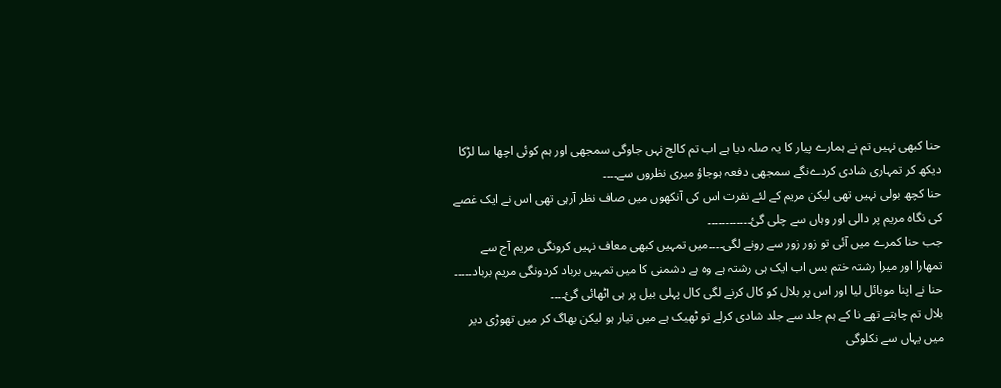حنا کبھی نہیں تم نے ہمارے پیار کا یہ صلہ دیا ہے اب تم کالج نہں جاوگی سمجھی اور ہم کوئی اچھا سا لڑکا دیکھ کر تمہاری شادی کردےنگے سمجھی دفعہ ہوجاؤ میری نظروں سے۔۔۔۔
حنا کچھ بولی نہیں تھی لیکن مریم کے لئے نفرت اس کی آنکھوں میں صاف نظر آرہی تھی اس نے ایک غصے کی نگاہ مریم پر دالی اور وہاں سے چلی گئ۔۔۔۔۔۔۔۔۔۔۔۔
جب حنا کمرے میں آئی تو زور زور سے رونے لگی۔۔۔۔میں تمہیں کبھی معاف نہیں کرونگی مریم آج سے تمھارا اور میرا رشتہ ختم بس اب ایک ہی رشتہ ہے وہ ہے دشمنی کا میں تمہیں برباد کردونگی مریم برباد۔۔۔۔۔
حنا نے اپنا موبائل لیا اور اس پر بلال کو کال کرنے لگی کال پہلی بیل پر ہی اٹھائی گئ۔۔۔۔
بلال تم چاہتے تھے نا کے ہم جلد سے جلد شادی کرلے تو ٹھیک ہے میں تیار ہو لیکن بھاگ کر میں تھوڑی دیر میں یہاں سے نکلوگی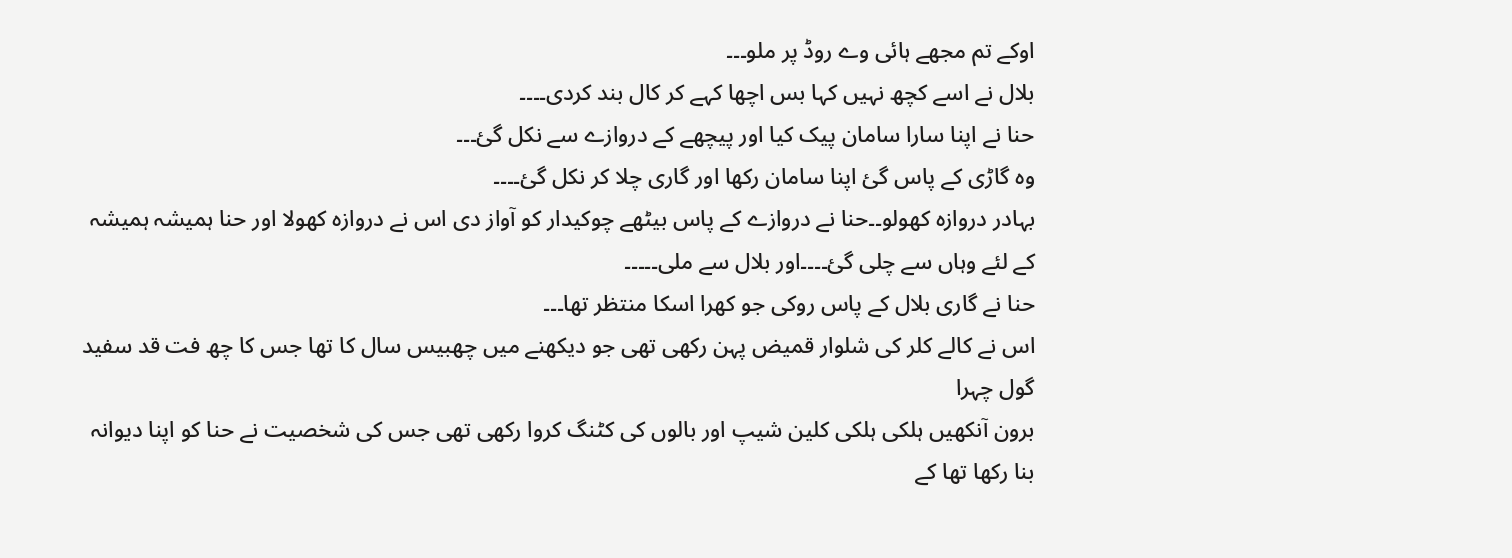اوکے تم مجھے ہائی وے روڈ پر ملو۔۔۔
بلال نے اسے کچھ نہیں کہا بس اچھا کہے کر کال بند کردی۔۔۔۔
حنا نے اپنا سارا سامان پیک کیا اور پیچھے کے دروازے سے نکل گئ۔۔۔
وہ گاڑی کے پاس گئ اپنا سامان رکھا اور گاری چلا کر نکل گئ۔۔۔۔
بہادر دروازہ کھولو۔۔حنا نے دروازے کے پاس بیٹھے چوکیدار کو آواز دی اس نے دروازہ کھولا اور حنا ہمیشہ ہمیشہ کے لئے وہاں سے چلی گئ۔۔۔۔اور بلال سے ملی۔۔۔۔۔
حنا نے گاری بلال کے پاس روکی جو کھرا اسکا منتظر تھا۔۔۔
اس نے کالے کلر کی شلوار قمیض پہن رکھی تھی جو دیکھنے میں چھبیس سال کا تھا جس کا چھ فت قد سفید گول چہرا
برون آنکھیں ہلکی ہلکی کلین شیپ اور بالوں کی کٹنگ کروا رکھی تھی جس کی شخصیت نے حنا کو اپنا دیوانہ بنا رکھا تھا کے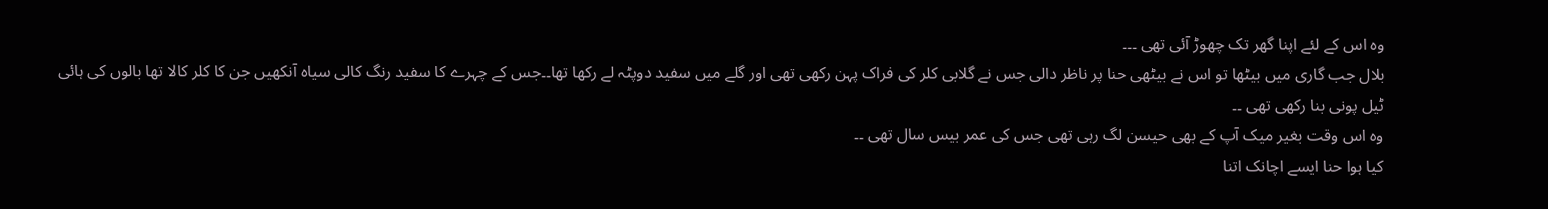وہ اس کے لئے اپنا گھر تک چھوڑ آئی تھی ۔۔۔
بلال جب گاری میں بیٹھا تو اس نے بیٹھی حنا پر ناظر دالی جس نے گلابی کلر کی فراک پہن رکھی تھی اور گلے میں سفید دوپٹہ لے رکھا تھا۔۔جس کے چہرے کا سفید رنگ کالی سیاہ آنکھیں جن کا کلر کالا تھا بالوں کی ہائی ٹیل پونی بنا رکھی تھی ۔۔
وہ اس وقت بغیر میک آپ کے بھی حیسن لگ رہی تھی جس کی عمر بیس سال تھی ۔۔
کیا ہوا حنا ایسے اچانک اتنا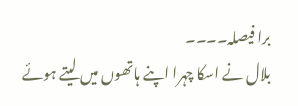برا فیصلہ۔۔۔۔
بلال نے اسکا چہرا اپنے ہاتھوں میں لیتے ہوئے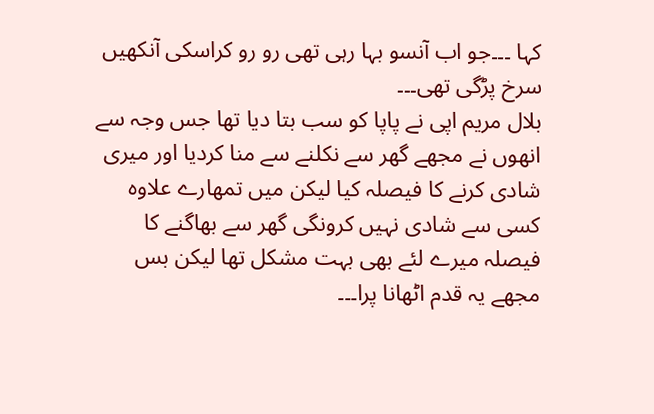کہا ۔۔۔جو اب آنسو بہا رہی تھی رو رو کراسکی آنکھیں سرخ پڑگی تھی۔۔۔
بلال مریم اپی نے پاپا کو سب بتا دیا تھا جس وجہ سے انھوں نے مجھے گھر سے نکلنے سے منا کردیا اور میری شادی کرنے کا فیصلہ کیا لیکن میں تمھارے علاوہ کسی سے شادی نہیں کرونگی گھر سے بھاگنے کا فیصلہ میرے لئے بھی بہت مشکل تھا لیکن بس مجھے یہ قدم اٹھانا پرا۔۔۔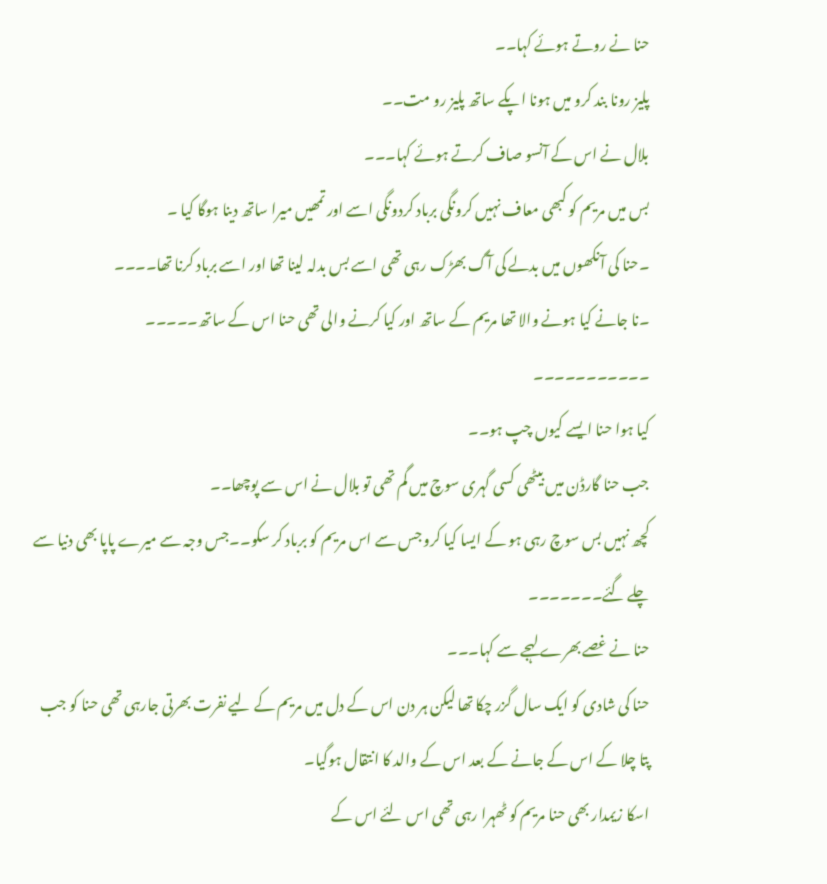حنا نے روتے ہوئے کہا۔۔
پلیز رونا بند کرو میں ہونا اپکے ساتھ پلیز رو مت۔۔
بلال نے اس کے آنسو صاف کرتے ہوئے کہا۔۔۔
بس میں مریم کو کبھی معاف نہیں کرونگی برباد کردونگی اسے اور تمھیں میرا ساتھ دینا ہوگا کیا ۔
۔حنا کی آنکھوں میں بدلے کی آگ بھڑک رہی تھی اسے بس بدلہ لینا تھا اور اسے برباد کرنا تھا۔۔۔۔
۔نا جانے کیا ہونے والا تھا مریم کے ساتھ اور کیا کرنے والی تھی حنا اس کے ساتھ۔۔۔۔۔
۔۔۔۔۔۔۔۔۔۔۔
کیا ہوا حنا ایسے کیوں چپ ہو۔۔
جب حنا گارڈن میں بیٹھی کسی گہری سوچ میں گم تھی تو بلال نے اس سے پوچھا۔۔
کچھ نہیں بس سوچ رہی ہو کے ایسا کیا کرو جس سے اس مریم کو برباد کر سکو۔۔جس وجہ سے میرے پاپا بھی دنیا سے چلے گئے۔۔۔۔۔۔۔
حنا نے غصے بھرے لہجے سے کہا۔۔۔
حنا کی شادی کو ایک سال گزر چکا تھا لیکن ہر دن اس کے دل میں مریم کے لیے نفرت بھرتی جارہی تھی حنا کو جب پتا چلا کے اس کے جانے کے بعد اس کے والد کا انتقال ہوگیا۔
اسکا زیمدار بھی حنا مریم کو ٹھہرا رہی تھی اس لئے اس کے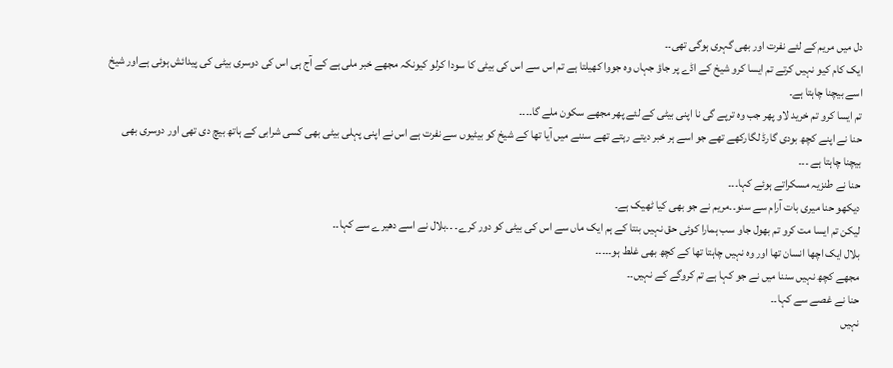دل میں مریم کے لئے نفرت اور بھی گہری ہوگی تھی۔۔
ایک کام کیو نہیں کرتے تم ایسا کرو شیخ کے اڈے پر جاؤ جہاں وہ جووا کھیلتا ہے تم اس سے اس کی بیٹی کا سودا کرلو کیونکہ مجھے خبر ملی ہے کے آج ہی اس کی دوسری بیٹی کی پیدائش ہوئی ہےاور شیخ اسے بیچنا چاہتا ہے۔
تم ایسا کرو تم خرید لاو پھر جب وہ ترپے گی نا اپنی بیٹی کے لئے پھر مجھے سکون ملے گا۔۔۔۔
حنا نے اپنے کچھ بودی گارڈ لگارکھے تھے جو اسے ہر خبر دیتے رہتے تھے سننے میں آیا تھا کے شیخ کو بیٹیوں سے نفرت ہے اس نے اپنی پہلی بیٹی بھی کسی شرابی کے ہاتھ بیچ دی تھی اور دوسری بھی بیچنا چاہتا ہے ۔۔۔
حنا نے طنزیہ مسکراتے ہوئے کہا۔۔۔
دیکھو حنا میری بات آرام سے سنو۔۔مریم نے جو بھی کیا ٹھیک ہے۔
لیکن تم ایسا مت کرو تم بھول جاو سب ہمارا کوئی حق نہیں بنتا کے ہم ایک ماں سے اس کی بیٹی کو دور کرے۔ ۔۔بلال نے اسے دھیرے سے کہا۔۔
بلال ایک اچھا انسان تھا اور وہ نہیں چاہتا تھا کے کچھ بھی غلط ہو۔۔۔۔۔
مجھے کچھ نہیں سننا میں نے جو کہا ہے تم کروگے کے نہیں۔۔
حنا نے غصے سے کہا۔۔
نہیں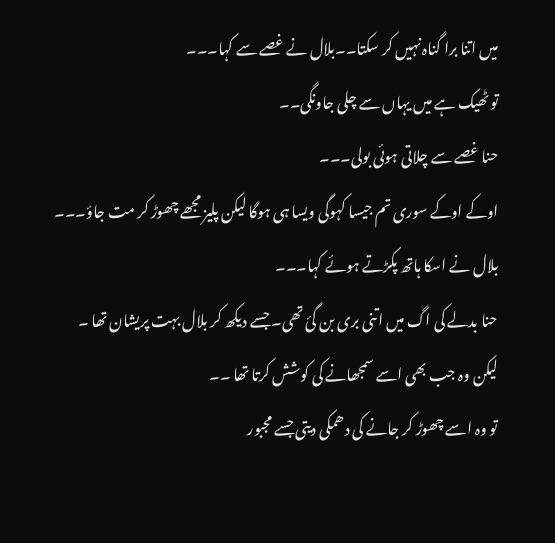میں اتنا برا گناہ نہیں کر سکتا۔۔بلال نے غصے سے کہا۔۔۔
تو ٹھیک ہے میں یہاں سے چلی جاونگی۔۔
حنا غصے سے چلاتی ہوئی بولی۔۔۔
اوکے اوکے سوری تم جیسا کہوگی ویسا ہی ہوگا لیکن پلیز مجھے چھوڑ کر مت جاؤ۔۔۔
بلال نے اسکا ہاتھ پکڑتے ہوئے کہا۔۔۔
حنا بدلے کی اگ میں اتنی بری بن گئ تھی۔ جسے دیکھ کر بلال بہت پریشان تھا ۔
لیکن وہ جب بھی اسے سمجھانے کی کوشش کرتا تھا ۔۔
تو وہ اسے چھوڑ کر جانے کی دھمکی دیتی جسے مجبور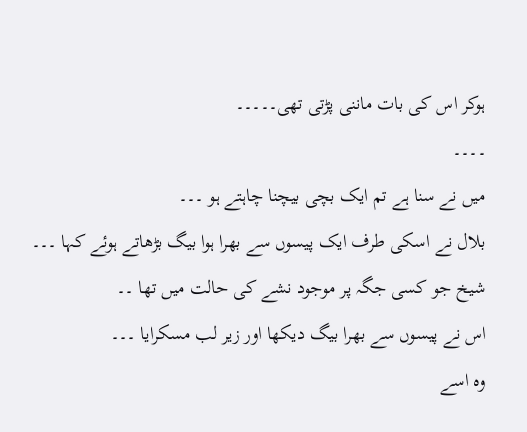ہوکر اس کی بات ماننی پڑتی تھی۔۔۔۔۔
۔۔۔۔
میں نے سنا ہے تم ایک بچی بیچنا چاہتے ہو ۔۔۔
بلال نے اسکی طرف ایک پیسوں سے بھرا ہوا بیگ بڑھاتے ہوئے کہا ۔۔۔
شیخ جو کسی جگہ پر موجود نشے کی حالت میں تھا ۔۔
اس نے پیسوں سے بھرا بیگ دیکھا اور زیر لب مسکرایا ۔۔۔
وہ اسے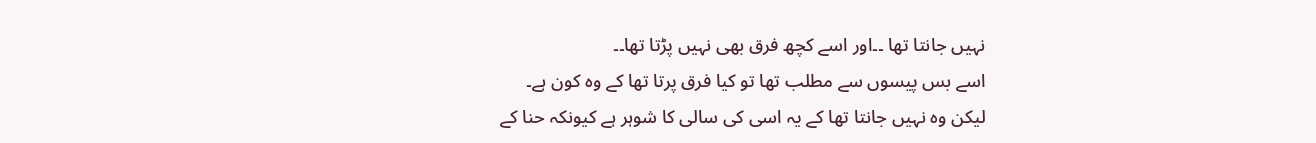نہیں جانتا تھا ۔۔اور اسے کچھ فرق بھی نہیں پڑتا تھا۔۔
اسے بس پیسوں سے مطلب تھا تو کیا فرق پرتا تھا کے وہ کون ہے۔
لیکن وہ نہیں جانتا تھا کے یہ اسی کی سالی کا شوہر ہے کیونکہ حنا کے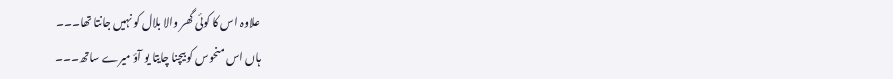علاوہ اس کا کوئی گھر والا بلال کو نہیں جانتا تھا۔۔۔
ہاں اس منحوس کو بیچنا چایتا یو آؤ میرے ساتھ۔۔۔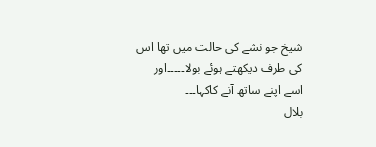شیخ جو نشے کی حالت میں تھا اس کی طرف دیکھتے ہوئے بولا۔۔۔۔۔اور اسے اپنے ساتھ آنے کاکہا۔۔۔
بلال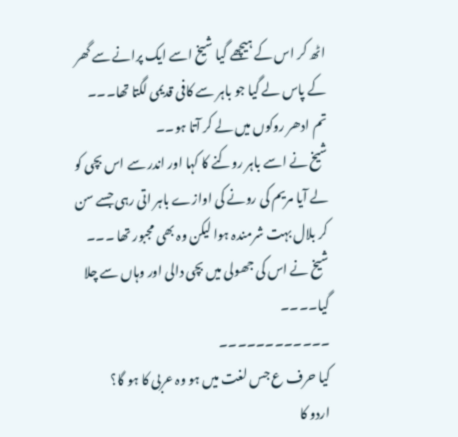اٹھ کر اس کے ہیچھے گیا شیخ اسے ایک پرانے سے گھر کے پاس لے گیا جو باہر سے کافی قدیمی لگتا تھا۔۔۔
تم ادھر روکوں میں لے کر آتا ہو۔۔
شیخ نے اسے باہر روکنے کا کہا اور اندر سے اس بچی کو لے آیا مریم کی رونے کی اوازے باہر اتی رہی جسے سن کر بلال بہت شرمندہ ہوا لیکن وہ بھی مجبور تھا ۔۔۔
شیخ نے اس کی جھولی میں بچی دالی اور وہاں سے چلا گیا۔۔۔۔
۔۔۔۔۔۔۔۔۔۔۔۔
کیا حرف ع جس لغت میں ہو وہ عربی کا ہو گا؟
اردو کا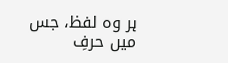ہر وہ لفظ، جس میں حرفِ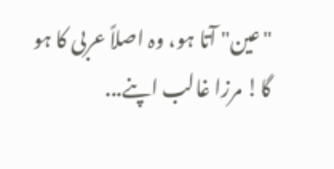"عین" آتا ہو، وہ اصلاً عربی کا ہو گا! مرزا غالب اپنے...